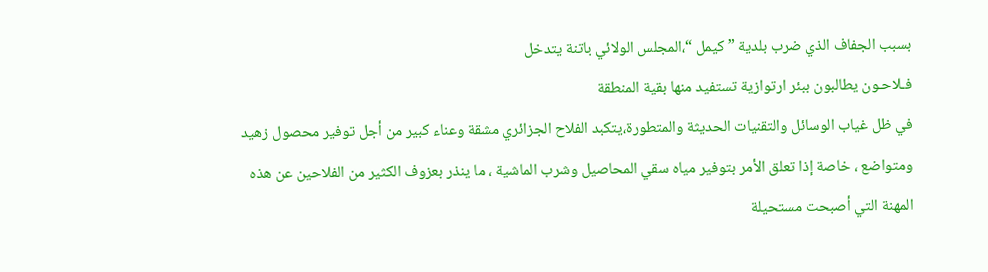بسبب الجفاف الذي ضرب بلدية ” كيمل “،المجلس الولائي باتنة يتدخل
فـلاحـون يطالبون ببئر ارتوازية تستفيد منها بقية المنطقة
في ظل غياب الوسائل والتقنيات الحديثة والمتطورة،يتكبد الفلاح الجزائري مشقة وعناء كبير من أجل توفير محصول زهيد ومتواضع ، خاصة إذا تعلق الأمر بتوفير مياه سقي المحاصيل وشرب الماشية ، ما ينذر بعزوف الكثير من الفلاحين عن هذه المهنة التي أصبحت مستحيلة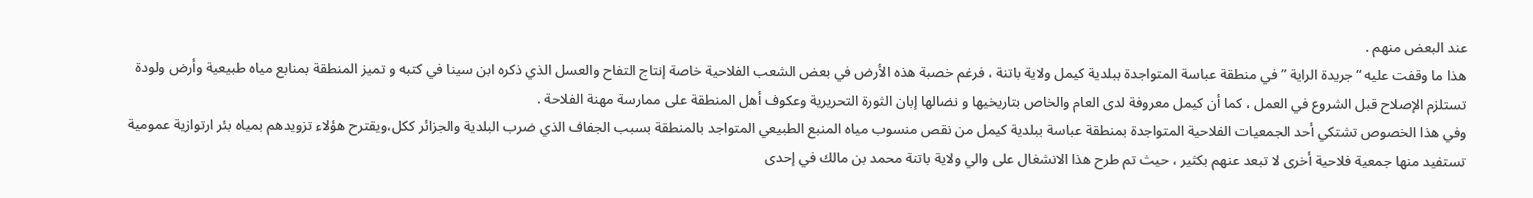عند البعض منهم .
هذا ما وقفت عليه “جريدة الراية ” في منطقة عباسة المتواجدة ببلدية كيمل ولاية باتنة ، فرغم خصبة هذه الأرض في بعض الشعب الفلاحية خاصة إنتاج التفاح والعسل الذي ذكره ابن سينا في كتبه و تميز المنطقة بمنابع مياه طبيعية وأرض ولودة تستلزم الإصلاح قبل الشروع في العمل ، كما أن كيمل معروفة لدى العام والخاص بتاريخيها و نضالها إبان الثورة التحريرية وعكوف أهل المنطقة على ممارسة مهنة الفلاحة .
وفي هذا الخصوص تشتكي أحد الجمعيات الفلاحية المتواجدة بمنطقة عباسة ببلدية كيمل من نقص منسوب مياه المنبع الطبيعي المتواجد بالمنطقة بسبب الجفاف الذي ضرب البلدية والجزائر ككل،ويقترح هؤلاء تزويدهم بمياه بئر ارتوازية عمومية تستفيد منها جمعية فلاحية أخرى لا تبعد عنهم بكثير ، حيث تم طرح هذا الانشغال على والي ولاية باتنة محمد بن مالك في إحدى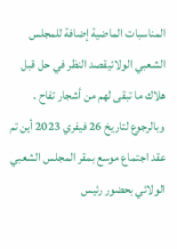المناسبات الماضية إضافة للمجلس الشعبي الولائيقصد النظر في حل قبل هلاك ما تبقى لهم من أشجار تفاح .
وبالرجوع لتاريخ 26 فيفري 2023 أين تم عقد اجتماع موسع بمقر المجلس الشعبي الولائي بحضور رئيس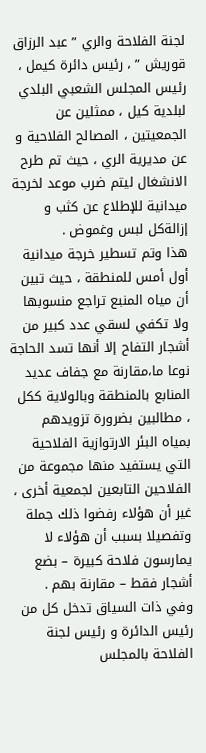لجنة الفلاحة والري ” عبد الرزاق قوريش ” ، رئيس دائرة كيمل ، رئيس المجلس الشعبي البلدي لبلدية كيل ، ممثلين عن الجمعيتين ، المصالح الفلاحية و عن مديرية الري ، حيث تم طرح الانشغال ليتم ضرب موعد لخرجة ميدانية للإطلاع عن كثب و إزالةكل لبس وغموض .
هذا وتم تسطير خرجة ميدانية أول أمس للمنطقة ، حيث تبين أن مياه المنبع تراجع منسوبها ولا تكفي لسقي عدد كبير من أشجار التفاح إلا أنها تسد الحاجة نوعا ما،مقارنة مع جفاف عديد المنابع بالمنطقة وبالولاية ككل ، مطالبين بضرورة تزويدهم بمياه البئر الارتوازية الفلاحية التي يستفيد منها مجموعة من الفلاحين التابعين لجمعية أخرى ، غير أن هؤلاء رفضوا ذلك جملة وتفصيلا بسبب أن هؤلاء لا يمارسون فلاحة كبيرة – بضع أشجار فقط – مقارنة بهم .
وفي ذات السياق تدخل كل من رئيس الدائرة و رئيس لجنة الفلاحة بالمجلس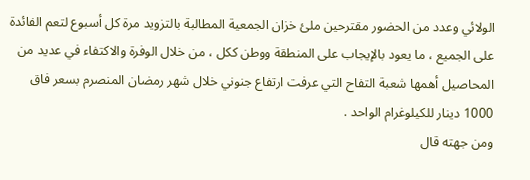الولائي وعدد من الحضور مقترحين ملئ خزان الجمعية المطالبة بالتزويد مرة كل أسبوع لتعم الفائدة على الجميع ، ما يعود بالإيجاب على المنطقة ووطن ككل ، من خلال الوفرة والاكتفاء في عديد من المحاصيل أهمها شعبة التفاح التي عرفت ارتفاع جنوني خلال شهر رمضان المنصرم بسعر فاق 1000 دينار للكيلوغرام الواحد .
ومن جهته قال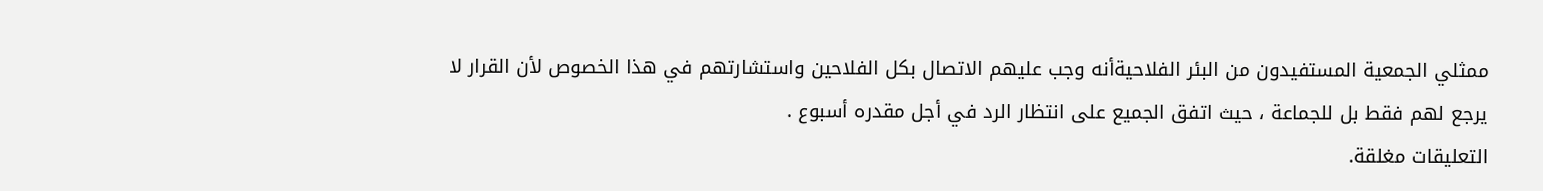ممثلي الجمعية المستفيدون من البئر الفلاحيةأنه وجب عليهم الاتصال بكل الفلاحين واستشارتهم في هذا الخصوص لأن القرار لا يرجع لهم فقط بل للجماعة ، حيث اتفق الجميع على انتظار الرد في أجل مقدره أسبوع .
التعليقات مغلقة.